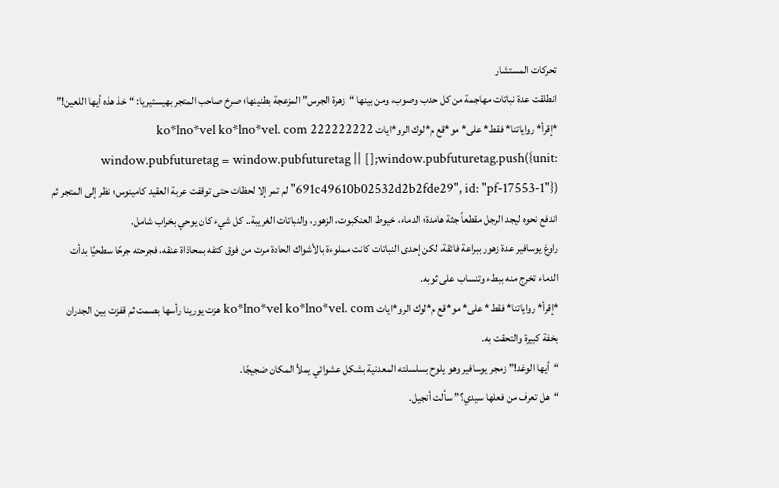تحركات المستشار
انطلقت عدة نباتات مهاجمة من كل حدب وصوب، ومن بينها “زهرة الجرس” المزعجة بطنينها؛ صرخ صاحب المتجر بهيستيريا: “خذ هذه أيها اللعين!”
*إقرأ* رواياتنا* فقط* على* مو*قع م*لوك الرو*ايات ko*lno*vel ko*lno*vel. com 222222222 window.pubfuturetag = window.pubfuturetag || [];window.pubfuturetag.push({unit: "691c49610b02532d2b2fde29", id: "pf-17553-1"}) لم تمر إلا لحظات حتى توقفت عربة العقيد كامينوس؛ نظر إلى المتجر ثم اندفع نحوه ليجد الرجل مقطعاً جثة هامدة؛ الدماء، خيوط العنكبوت، الزهور، والنباتات الغريبة.. كل شيء كان يوحي بخراب شامل.
راوغ يوسافير عدة زهور ببراعة فائقة، لكن إحدى النباتات كانت مملوءة بالأشواك الحادة مرت من فوق كتفه بمحاذاة عنقه، فجرحته جرحًا سطحيًا بدأت الدماء تخرج منه ببطء وتنساب على ثوبه.
*إقرأ* رواياتنا* فقط* على* مو*قع م*لوك الرو*ايات ko*lno*vel ko*lno*vel. com هزت يورينا رأسها بصمت ثم قفزت بين الجدران بخفة كبيرة والتحقت به.
“أيها الوغد!” زمجر يوسافير وهو يلوح بسلسلته المعدنية بشكل عشوائي يملأ المكان ضجيجًا.
“هل تعرف من فعلها سيدي؟” سألت أنجيل.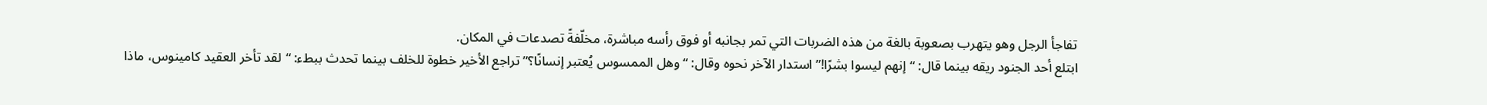تفاجأ الرجل وهو يتهرب بصعوبة بالغة من هذه الضربات التي تمر بجانبه أو فوق رأسه مباشرة، مخلّفةً تصدعات في المكان.
ابتلع أحد الجنود ريقه بينما قال: “إنهم ليسوا بشرًا!” استدار الآخر نحوه وقال: “وهل الممسوس يُعتبر إنسانًا؟” تراجع الأخير خطوة للخلف بينما تحدث ببطء: “لقد تأخر العقيد كامينوس، ماذا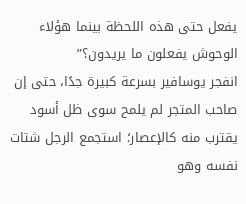يفعل حتى هذه اللحظة بينما هؤلاء الوحوش يفعلون ما يريدون؟”
انفجر يوسافير بسرعة كبيرة جدًا، حتى إن صاحب المتجر لم يلمح سوى ظل أسود يقترب منه كالإعصار؛ استجمع الرجل شتات نفسه وهو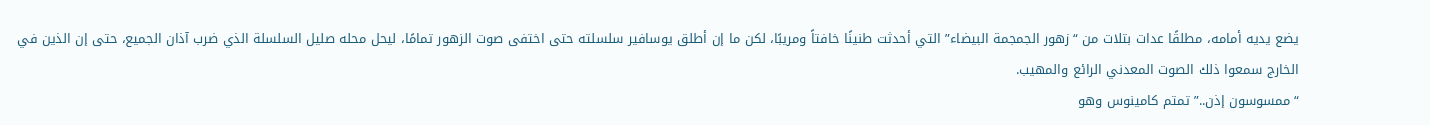يضع يديه أمامه، مطلقًا عدات بتلات من “زهور الجمجمة البيضاء” التي أحدثت طنينًا خافتاً ومريبًا، لكن ما إن أطلق يوسافير سلسلته حتى اختفى صوت الزهور تمامًا، ليحل محله صليل السلسلة الذي ضرب آذان الجميع، حتى إن الذين في الخارج سمعوا ذلك الصوت المعدني الرائع والمهيب.
“ممسوسون إذن..” تمتم كامينوس وهو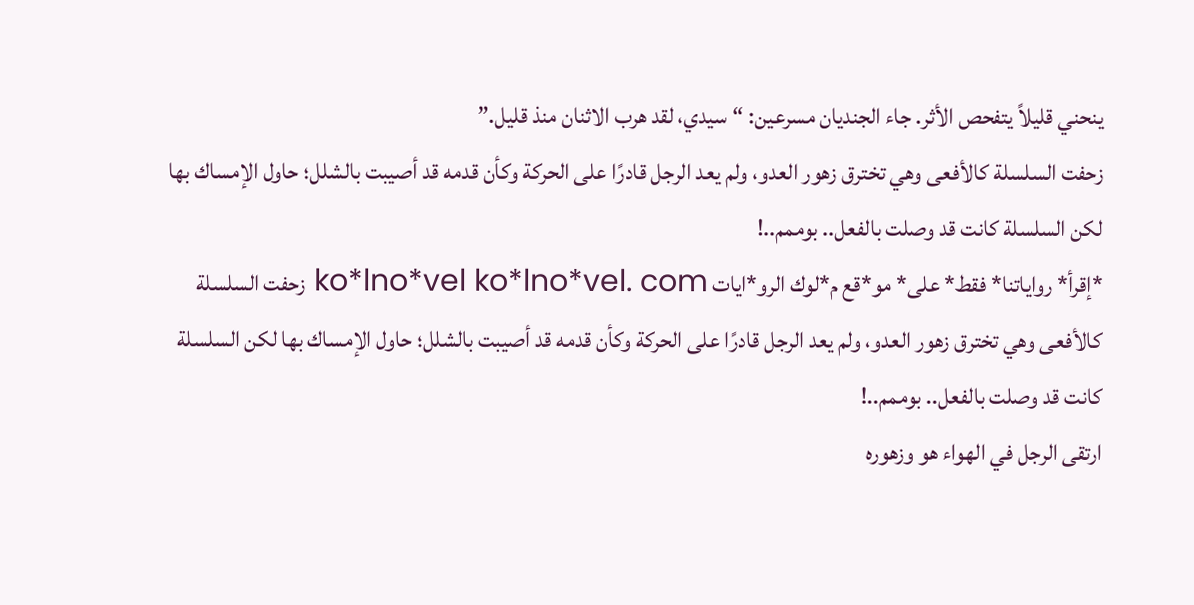ينحني قليلاً يتفحص الأثر. جاء الجنديان مسرعين: “سيدي، لقد هرب الاثنان منذ قليل.”
زحفت السلسلة كالأفعى وهي تخترق زهور العدو، ولم يعد الرجل قادرًا على الحركة وكأن قدمه قد أصيبت بالشلل؛ حاول الإمساك بها لكن السلسلة كانت قد وصلت بالفعل.. بوممم..!
*إقرأ* رواياتنا* فقط* على* مو*قع م*لوك الرو*ايات ko*lno*vel ko*lno*vel. com زحفت السلسلة كالأفعى وهي تخترق زهور العدو، ولم يعد الرجل قادرًا على الحركة وكأن قدمه قد أصيبت بالشلل؛ حاول الإمساك بها لكن السلسلة كانت قد وصلت بالفعل.. بوممم..!
ارتقى الرجل في الهواء هو وزهوره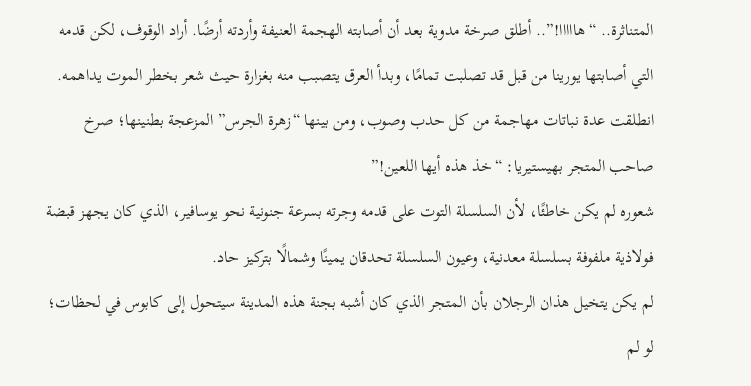المتناثرة.. “هااااا!”.. أطلق صرخة مدوية بعد أن أصابته الهجمة العنيفة وأردته أرضًا. أراد الوقوف، لكن قدمه التي أصابتها يورينا من قبل قد تصلبت تمامًا، وبدأ العرق يتصبب منه بغزارة حيث شعر بخطر الموت يداهمه.
انطلقت عدة نباتات مهاجمة من كل حدب وصوب، ومن بينها “زهرة الجرس” المزعجة بطنينها؛ صرخ صاحب المتجر بهيستيريا: “خذ هذه أيها اللعين!”
شعوره لم يكن خاطئًا، لأن السلسلة التوت على قدمه وجرته بسرعة جنونية نحو يوسافير، الذي كان يجهز قبضة فولاذية ملفوفة بسلسلة معدنية، وعيون السلسلة تحدقان يمينًا وشمالًا بتركيز حاد.
لم يكن يتخيل هذان الرجلان بأن المتجر الذي كان أشبه بجنة هذه المدينة سيتحول إلى كابوس في لحظات؛ لو لم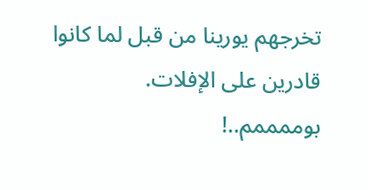تخرجهم يورينا من قبل لما كانوا قادرين على الإفلات.
بوممممم..!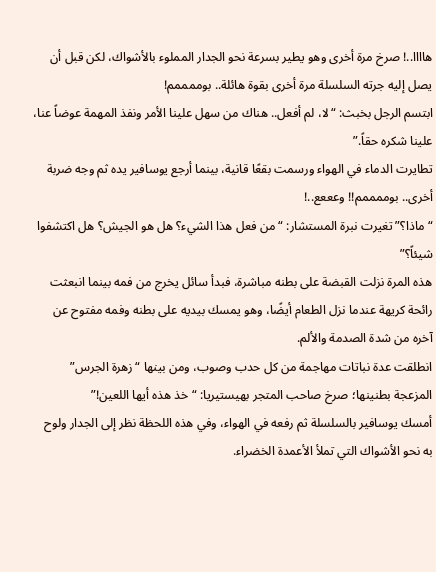هاااا..! صرخ مرة أخرى وهو يطير بسرعة نحو الجدار المملوء بالأشواك، لكن قبل أن يصل إليه جرته السلسلة مرة أخرى بقوة هائلة.. بوممممم!
ابتسم الرجل بخبث: “لا، لم أفعل.. هناك من سهل علينا الأمر ونفذ المهمة عوضاً عنا، علينا شكره حقاً.”
تطايرت الدماء في الهواء ورسمت بقعًا قانية، بينما أرجع يوسافير يده ثم وجه ضربة أخرى.. بوممممم!! وعععع..!
“ماذا؟” تغيرت نبرة المستشار: “من فعل هذا الشيء؟ هل هو الجيش؟ هل اكتشفوا شيئاً؟”
هذه المرة نزلت القبضة على بطنه مباشرة، فبدأ سائل يخرج من فمه بينما انبعثت رائحة كريهة عندما نزل الطعام أيضًا، وهو يمسك بيديه على بطنه وفمه مفتوح عن آخره من شدة الصدمة والألم.
انطلقت عدة نباتات مهاجمة من كل حدب وصوب، ومن بينها “زهرة الجرس” المزعجة بطنينها؛ صرخ صاحب المتجر بهيستيريا: “خذ هذه أيها اللعين!”
أمسك يوسافير بالسلسلة ثم رفعه في الهواء، وفي هذه اللحظة نظر إلى الجدار ولوح به نحو الأشواك التي تملأ الأعمدة الخضراء.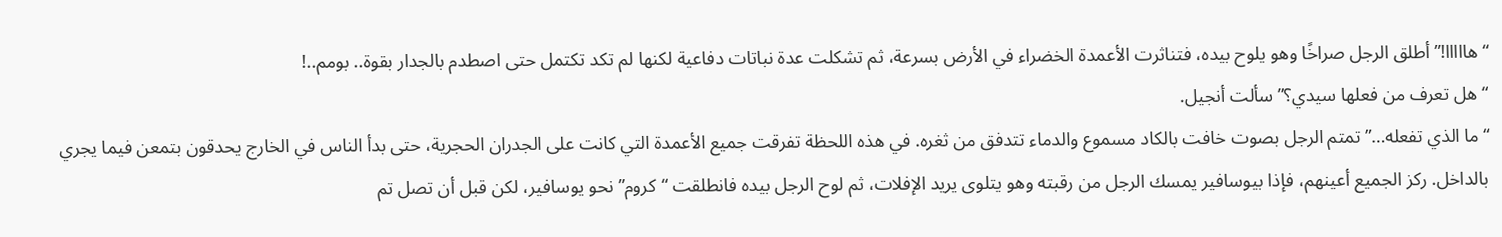“هااااا!” أطلق الرجل صراخًا وهو يلوح بيده، فتناثرت الأعمدة الخضراء في الأرض بسرعة، ثم تشكلت عدة نباتات دفاعية لكنها لم تكد تكتمل حتى اصطدم بالجدار بقوة.. بومم..!
“هل تعرف من فعلها سيدي؟” سألت أنجيل.
“ما الذي تفعله…” تمتم الرجل بصوت خافت بالكاد مسموع والدماء تتدفق من ثغره. في هذه اللحظة تفرقت جميع الأعمدة التي كانت على الجدران الحجرية، حتى بدأ الناس في الخارج يحدقون بتمعن فيما يجري بالداخل. ركز الجميع أعينهم، فإذا بيوسافير يمسك الرجل من رقبته وهو يتلوى يريد الإفلات، ثم لوح الرجل بيده فانطلقت “كروم” نحو يوسافير، لكن قبل أن تصل تم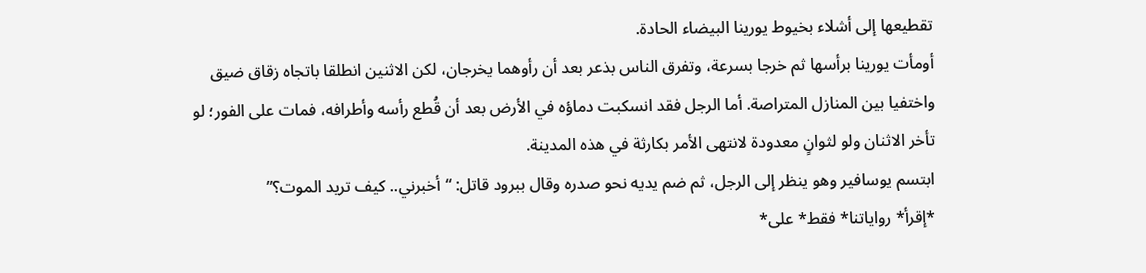تقطيعها إلى أشلاء بخيوط يورينا البيضاء الحادة.
أومأت يورينا برأسها ثم خرجا بسرعة، وتفرق الناس بذعر بعد أن رأوهما يخرجان، لكن الاثنين انطلقا باتجاه زقاق ضيق واختفيا بين المنازل المتراصة. أما الرجل فقد انسكبت دماؤه في الأرض بعد أن قُطع رأسه وأطرافه، فمات على الفور؛ لو تأخر الاثنان ولو لثوانٍ معدودة لانتهى الأمر بكارثة في هذه المدينة.
ابتسم يوسافير وهو ينظر إلى الرجل، ثم ضم يديه نحو صدره وقال ببرود قاتل: “أخبرني.. كيف تريد الموت؟”
*إقرأ* رواياتنا* فقط* على*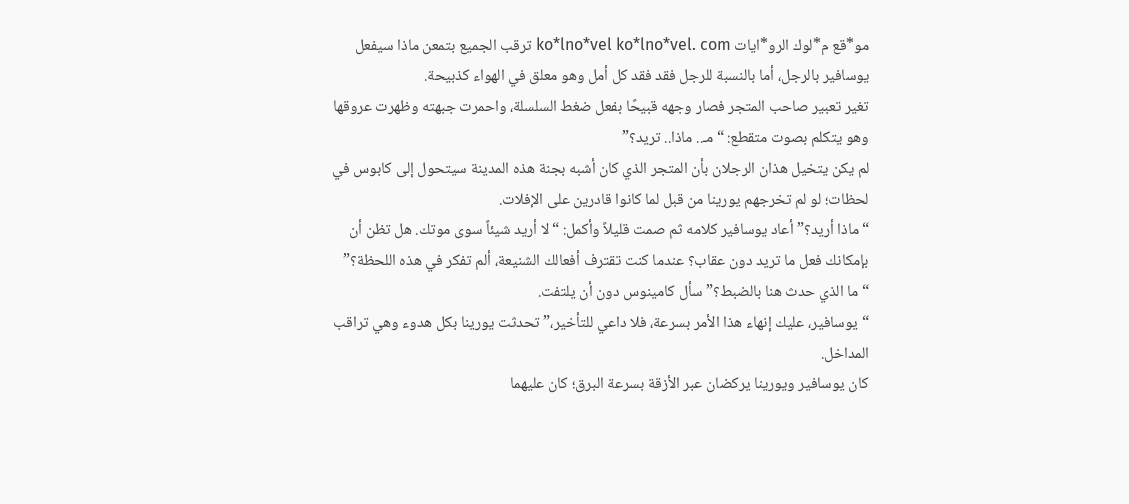مو*قع م*لوك الرو*ايات ko*lno*vel ko*lno*vel. com ترقب الجميع بتمعن ماذا سيفعل يوسافير بالرجل، أما بالنسبة للرجل فقد فقد كل أمل وهو معلق في الهواء كذبيحة.
تغير تعبير صاحب المتجر فصار وجهه قبيحًا بفعل ضغط السلسلة، واحمرت جبهته وظهرت عروقها وهو يتكلم بصوت متقطع: “مـ.. ماذا.. تريد؟”
لم يكن يتخيل هذان الرجلان بأن المتجر الذي كان أشبه بجنة هذه المدينة سيتحول إلى كابوس في لحظات؛ لو لم تخرجهم يورينا من قبل لما كانوا قادرين على الإفلات.
“ماذا أريد؟” أعاد يوسافير كلامه ثم صمت قليلاً وأكمل: “لا أريد شيئاً سوى موتك. هل تظن أن بإمكانك فعل ما تريد دون عقاب؟ عندما كنت تقترف أفعالك الشنيعة، ألم تفكر في هذه اللحظة؟”
“ما الذي حدث هنا بالضبط؟” سأل كامينوس دون أن يلتفت.
“يوسافير، عليك إنهاء هذا الأمر بسرعة، فلا داعي للتأخير،” تحدثت يورينا بكل هدوء وهي تراقب المداخل.
كان يوسافير ويورينا يركضان عبر الأزقة بسرعة البرق؛ كان عليهما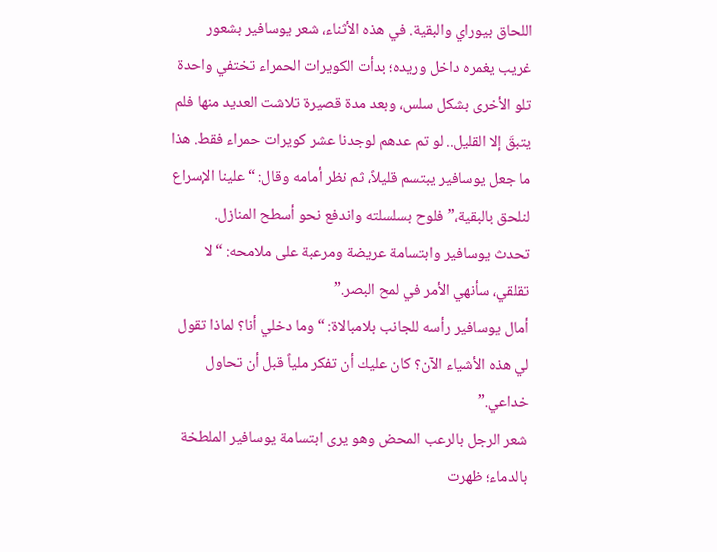اللحاق بيوراي والبقية. في هذه الأثناء، شعر يوسافير بشعور غريب يغمره داخل وريده؛ بدأت الكويرات الحمراء تختفي واحدة تلو الأخرى بشكل سلس، وبعد مدة قصيرة تلاشت العديد منها فلم يتبقَ إلا القليل.. لو تم عدهم لوجدنا عشر كويرات حمراء فقط. هذا ما جعل يوسافير يبتسم قليلاً، ثم نظر أمامه وقال: “علينا الإسراع لنلحق بالبقية،” فلوح بسلسلته واندفع نحو أسطح المنازل.
تحدث يوسافير وابتسامة عريضة ومرعبة على ملامحه: “لا تقلقي، سأنهي الأمر في لمح البصر.”
أمال يوسافير رأسه للجانب بلامبالاة: “وما دخلي أنا؟ لماذا تقول لي هذه الأشياء الآن؟ كان عليك أن تفكر ملياً قبل أن تحاول خداعي.”
شعر الرجل بالرعب المحض وهو يرى ابتسامة يوسافير الملطخة بالدماء؛ ظهرت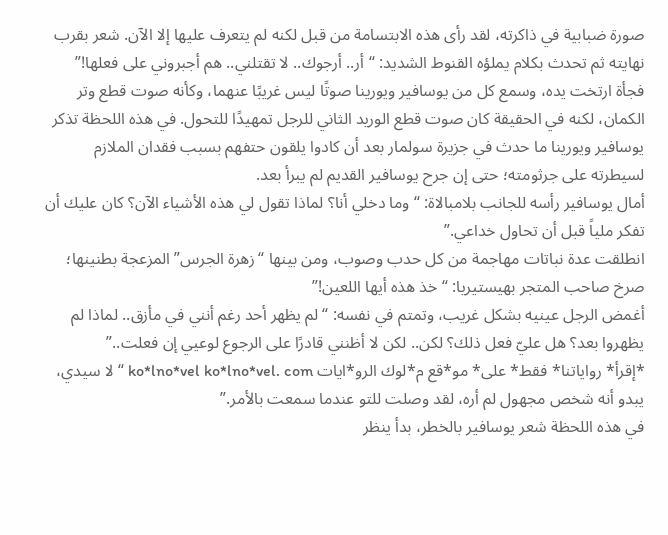صورة ضبابية في ذاكرته، لقد رأى هذه الابتسامة من قبل لكنه لم يتعرف عليها إلا الآن. شعر بقرب نهايته ثم تحدث بكلام يملؤه القنوط الشديد: “أر.. أرجوك.. لا تقتلني.. هم أجبروني على فعلها!”
فجأة ارتخت يده، وسمع كل من يوسافير ويورينا صوتًا ليس غريبًا عنهما، وكأنه صوت قطع وتر الكمان، لكنه في الحقيقة كان صوت قطع الوريد الثاني للرجل تمهيدًا للتحول. في هذه اللحظة تذكر يوسافير ويورينا ما حدث في جزيرة سولمار بعد أن كادوا يلقون حتفهم بسبب فقدان الملازم لسيطرته على جرثومته؛ حتى إن جرح يوسافير القديم لم يبرأ بعد.
أمال يوسافير رأسه للجانب بلامبالاة: “وما دخلي أنا؟ لماذا تقول لي هذه الأشياء الآن؟ كان عليك أن تفكر ملياً قبل أن تحاول خداعي.”
انطلقت عدة نباتات مهاجمة من كل حدب وصوب، ومن بينها “زهرة الجرس” المزعجة بطنينها؛ صرخ صاحب المتجر بهيستيريا: “خذ هذه أيها اللعين!”
أغمض الرجل عينيه بشكل غريب، وتمتم في نفسه: “لم يظهر أحد رغم أنني في مأزق.. لماذا لم يظهروا بعد؟ هل عليّ فعل ذلك؟ لكن.. لكن لا أظنني قادرًا على الرجوع لوعيي إن فعلت..”
*إقرأ* رواياتنا* فقط* على* مو*قع م*لوك الرو*ايات ko*lno*vel ko*lno*vel. com “لا سيدي، يبدو أنه شخص مجهول لم أره، لقد وصلت للتو عندما سمعت بالأمر.”
في هذه اللحظة شعر يوسافير بالخطر، بدأ ينظر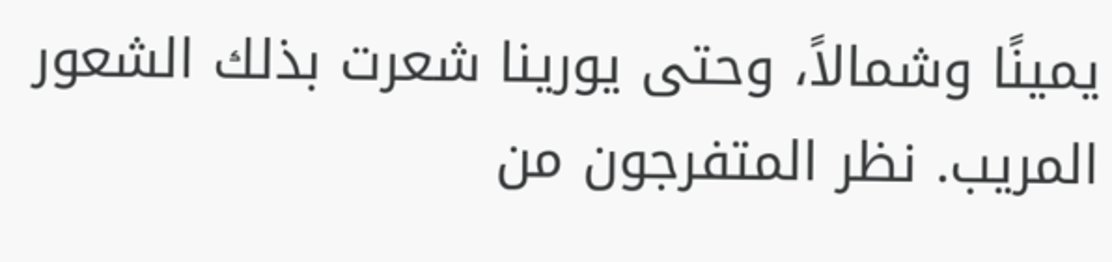يمينًا وشمالاً، وحتى يورينا شعرت بذلك الشعور المريب. نظر المتفرجون من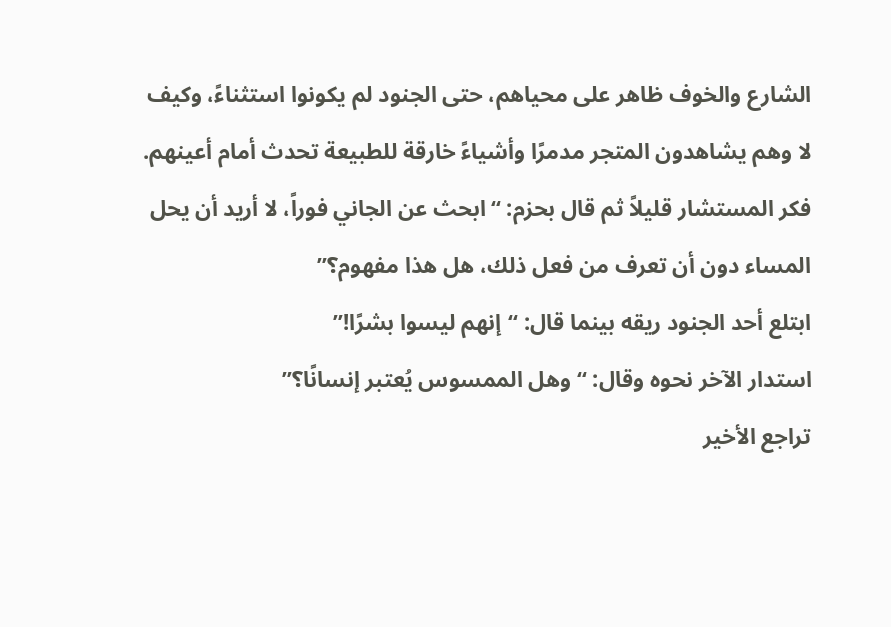الشارع والخوف ظاهر على محياهم، حتى الجنود لم يكونوا استثناءً، وكيف لا وهم يشاهدون المتجر مدمرًا وأشياءً خارقة للطبيعة تحدث أمام أعينهم.
فكر المستشار قليلاً ثم قال بحزم: “ابحث عن الجاني فوراً، لا أريد أن يحل المساء دون أن تعرف من فعل ذلك، هل هذا مفهوم؟”
ابتلع أحد الجنود ريقه بينما قال: “إنهم ليسوا بشرًا!”
استدار الآخر نحوه وقال: “وهل الممسوس يُعتبر إنسانًا؟”
تراجع الأخير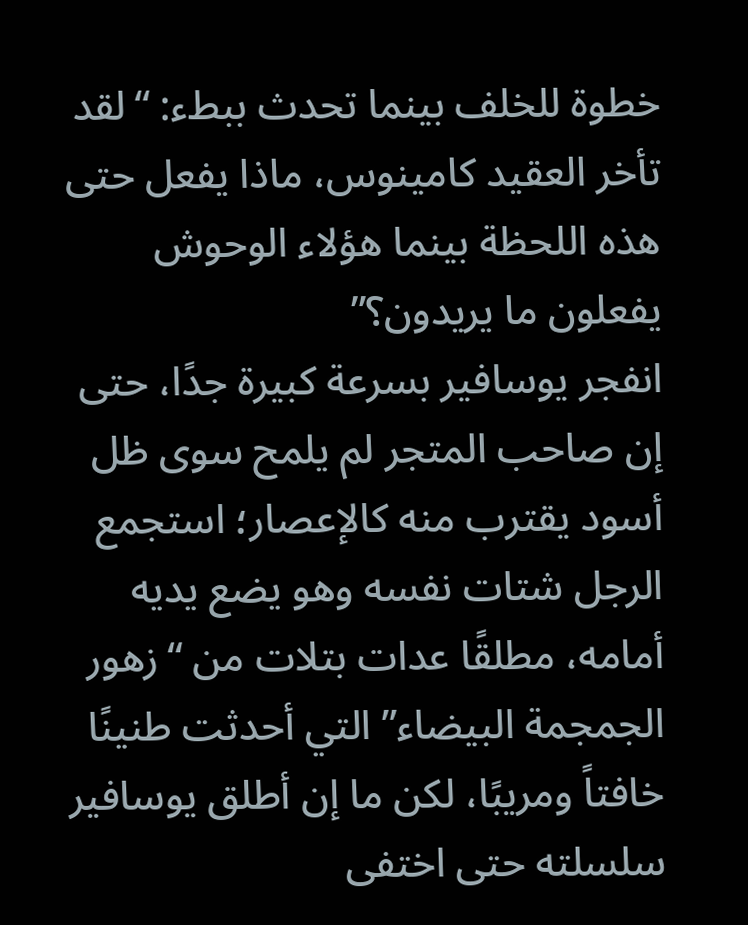خطوة للخلف بينما تحدث ببطء: “لقد تأخر العقيد كامينوس، ماذا يفعل حتى هذه اللحظة بينما هؤلاء الوحوش يفعلون ما يريدون؟”
انفجر يوسافير بسرعة كبيرة جدًا، حتى إن صاحب المتجر لم يلمح سوى ظل أسود يقترب منه كالإعصار؛ استجمع الرجل شتات نفسه وهو يضع يديه أمامه، مطلقًا عدات بتلات من “زهور الجمجمة البيضاء” التي أحدثت طنينًا خافتاً ومريبًا، لكن ما إن أطلق يوسافير سلسلته حتى اختفى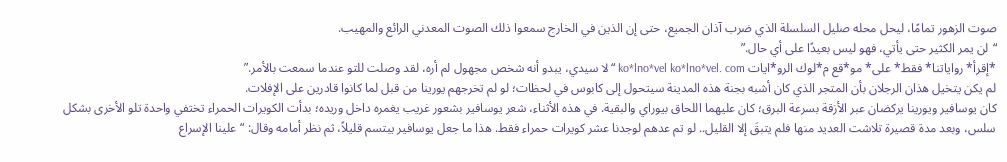صوت الزهور تمامًا، ليحل محله صليل السلسلة الذي ضرب آذان الجميع، حتى إن الذين في الخارج سمعوا ذلك الصوت المعدني الرائع والمهيب.
“لن يمر الكثير حتى يأتي، فهو ليس بعيدًا على أي حال.”
*إقرأ* رواياتنا* فقط* على* مو*قع م*لوك الرو*ايات ko*lno*vel ko*lno*vel. com “لا سيدي، يبدو أنه شخص مجهول لم أره، لقد وصلت للتو عندما سمعت بالأمر.”
لم يكن يتخيل هذان الرجلان بأن المتجر الذي كان أشبه بجنة هذه المدينة سيتحول إلى كابوس في لحظات؛ لو لم تخرجهم يورينا من قبل لما كانوا قادرين على الإفلات.
كان يوسافير ويورينا يركضان عبر الأزقة بسرعة البرق؛ كان عليهما اللحاق بيوراي والبقية. في هذه الأثناء، شعر يوسافير بشعور غريب يغمره داخل وريده؛ بدأت الكويرات الحمراء تختفي واحدة تلو الأخرى بشكل سلس، وبعد مدة قصيرة تلاشت العديد منها فلم يتبقَ إلا القليل.. لو تم عدهم لوجدنا عشر كويرات حمراء فقط. هذا ما جعل يوسافير يبتسم قليلاً، ثم نظر أمامه وقال: “علينا الإسراع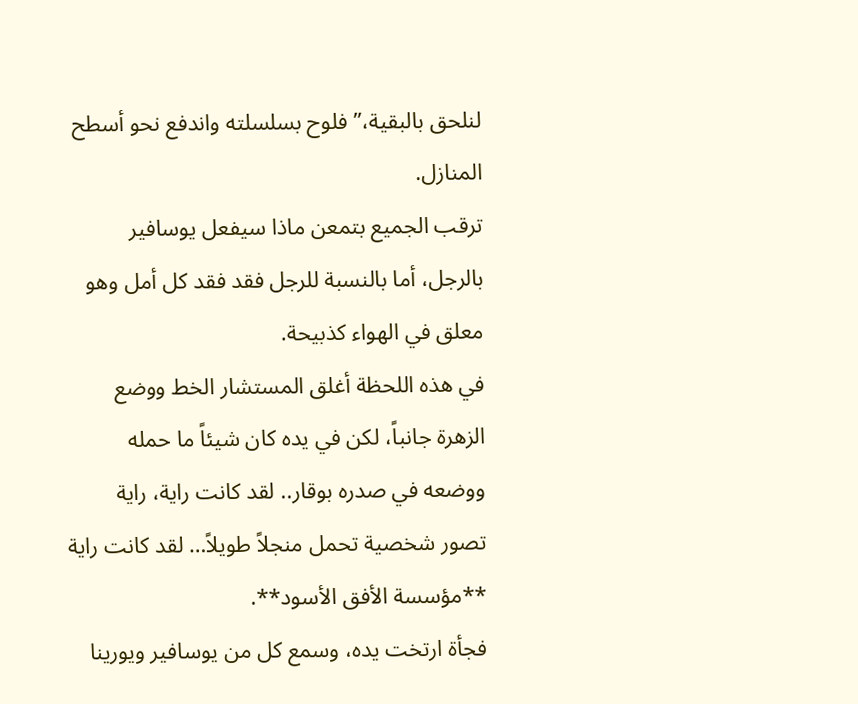لنلحق بالبقية،” فلوح بسلسلته واندفع نحو أسطح المنازل.
ترقب الجميع بتمعن ماذا سيفعل يوسافير بالرجل، أما بالنسبة للرجل فقد فقد كل أمل وهو معلق في الهواء كذبيحة.
في هذه اللحظة أغلق المستشار الخط ووضع الزهرة جانباً، لكن في يده كان شيئاً ما حمله ووضعه في صدره بوقار.. لقد كانت راية، راية تصور شخصية تحمل منجلاً طويلاً… لقد كانت راية **مؤسسة الأفق الأسود**.
فجأة ارتخت يده، وسمع كل من يوسافير ويورينا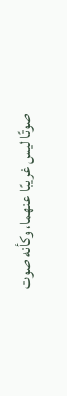صوتًا ليس غريبًا عنهما، وكأنه صوت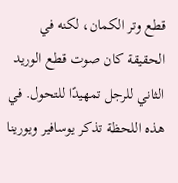قطع وتر الكمان، لكنه في الحقيقة كان صوت قطع الوريد الثاني للرجل تمهيدًا للتحول. في هذه اللحظة تذكر يوسافير ويورينا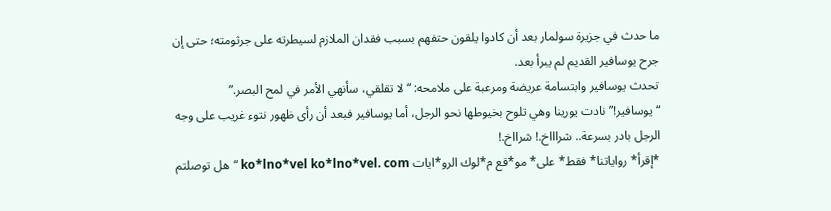ما حدث في جزيرة سولمار بعد أن كادوا يلقون حتفهم بسبب فقدان الملازم لسيطرته على جرثومته؛ حتى إن جرح يوسافير القديم لم يبرأ بعد.
تحدث يوسافير وابتسامة عريضة ومرعبة على ملامحه: “لا تقلقي، سأنهي الأمر في لمح البصر.”
“يوسافير!” نادت يورينا وهي تلوح بخيوطها نحو الرجل، أما يوسافير فبعد أن رأى ظهور نتوء غريب على وجه الرجل بادر بسرعة.. شراااخ.! شرااخ.!
*إقرأ* رواياتنا* فقط* على* مو*قع م*لوك الرو*ايات ko*lno*vel ko*lno*vel. com “هل توصلتم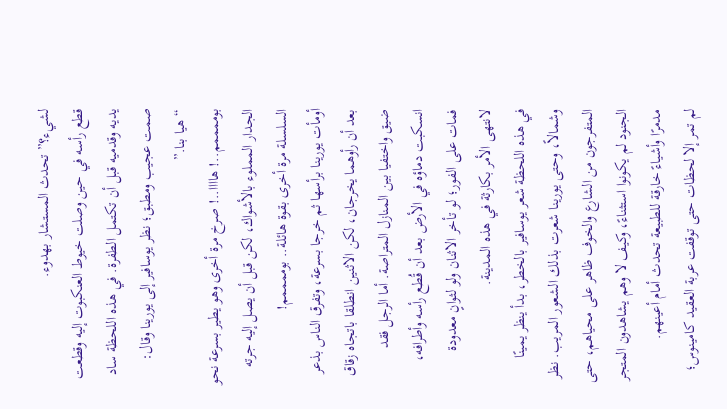لشيء؟” تحدث المستشار بهدوء.
قطع رأسه في حين وصلت خيوط العنكبوت إليه وقطعت يديه وقدميه قبل أن تكتمل الطفرة. في هذه اللحظة ساد صمت عجيب ومطبق؛ نظر يوسافير إلى يورينا وقال: “هيا بنا.”
بوممممم..! هاااا..! صرخ مرة أخرى وهو يطير بسرعة نحو الجدار المملوء بالأشواك، لكن قبل أن يصل إليه جرته السلسلة مرة أخرى بقوة هائلة.. بوممممم!
أومأت يورينا برأسها ثم خرجا بسرعة، وتفرق الناس بذعر بعد أن رأوهما يخرجان، لكن الاثنين انطلقا باتجاه زقاق ضيق واختفيا بين المنازل المتراصة. أما الرجل فقد انسكبت دماؤه في الأرض بعد أن قُطع رأسه وأطرافه، فمات على الفور؛ لو تأخر الاثنان ولو لثوانٍ معدودة لانتهى الأمر بكارثة في هذه المدينة.
في هذه اللحظة شعر يوسافير بالخطر، بدأ ينظر يمينًا وشمالاً، وحتى يورينا شعرت بذلك الشعور المريب. نظر المتفرجون من الشارع والخوف ظاهر على محياهم، حتى الجنود لم يكونوا استثناءً، وكيف لا وهم يشاهدون المتجر مدمرًا وأشياءً خارقة للطبيعة تحدث أمام أعينهم.
لم تمر إلا لحظات حتى توقفت عربة العقيد كامينوس؛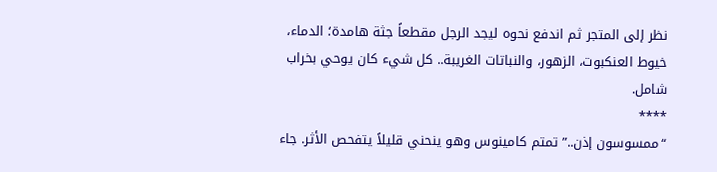نظر إلى المتجر ثم اندفع نحوه ليجد الرجل مقطعاً جثة هامدة؛ الدماء، خيوط العنكبوت، الزهور، والنباتات الغريبة.. كل شيء كان يوحي بخراب شامل.
****
“ممسوسون إذن..” تمتم كامينوس وهو ينحني قليلاً يتفحص الأثر. جاء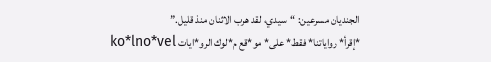الجنديان مسرعين: “سيدي، لقد هرب الاثنان منذ قليل.”
*إقرأ* رواياتنا* فقط* على* مو*قع م*لوك الرو*ايات ko*lno*vel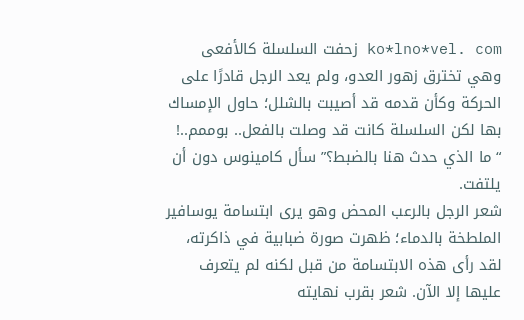ko*lno*vel. com زحفت السلسلة كالأفعى وهي تخترق زهور العدو، ولم يعد الرجل قادرًا على الحركة وكأن قدمه قد أصيبت بالشلل؛ حاول الإمساك بها لكن السلسلة كانت قد وصلت بالفعل.. بوممم..!
“ما الذي حدث هنا بالضبط؟” سأل كامينوس دون أن يلتفت.
شعر الرجل بالرعب المحض وهو يرى ابتسامة يوسافير الملطخة بالدماء؛ ظهرت صورة ضبابية في ذاكرته، لقد رأى هذه الابتسامة من قبل لكنه لم يتعرف عليها إلا الآن. شعر بقرب نهايته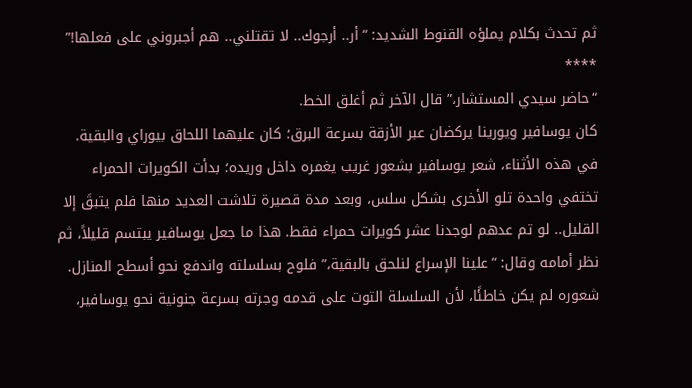ثم تحدث بكلام يملؤه القنوط الشديد: “أر.. أرجوك.. لا تقتلني.. هم أجبروني على فعلها!”
****
“حاضر سيدي المستشار،” قال الآخر ثم أغلق الخط.
كان يوسافير ويورينا يركضان عبر الأزقة بسرعة البرق؛ كان عليهما اللحاق بيوراي والبقية. في هذه الأثناء، شعر يوسافير بشعور غريب يغمره داخل وريده؛ بدأت الكويرات الحمراء تختفي واحدة تلو الأخرى بشكل سلس، وبعد مدة قصيرة تلاشت العديد منها فلم يتبقَ إلا القليل.. لو تم عدهم لوجدنا عشر كويرات حمراء فقط. هذا ما جعل يوسافير يبتسم قليلاً، ثم نظر أمامه وقال: “علينا الإسراع لنلحق بالبقية،” فلوح بسلسلته واندفع نحو أسطح المنازل.
شعوره لم يكن خاطئًا، لأن السلسلة التوت على قدمه وجرته بسرعة جنونية نحو يوسافير،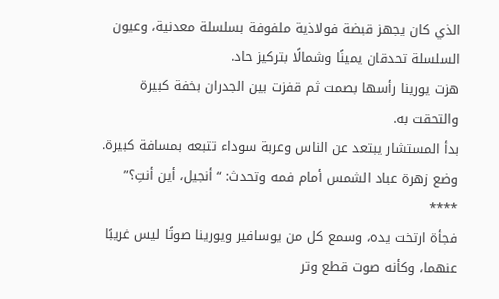الذي كان يجهز قبضة فولاذية ملفوفة بسلسلة معدنية، وعيون السلسلة تحدقان يمينًا وشمالًا بتركيز حاد.
هزت يورينا رأسها بصمت ثم قفزت بين الجدران بخفة كبيرة والتحقت به.
بدأ المستشار يبتعد عن الناس وعربة سوداء تتبعه بمسافة كبيرة. وضع زهرة عباد الشمس أمام فمه وتحدث: “أنجيل، أين أنتِ؟”
****
فجأة ارتخت يده، وسمع كل من يوسافير ويورينا صوتًا ليس غريبًا عنهما، وكأنه صوت قطع وتر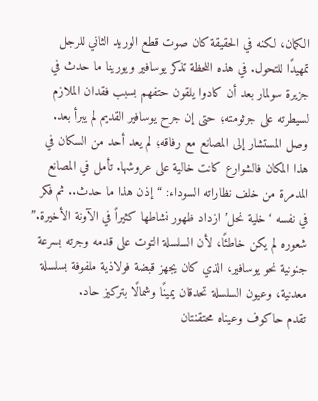الكمان، لكنه في الحقيقة كان صوت قطع الوريد الثاني للرجل تمهيدًا للتحول. في هذه اللحظة تذكر يوسافير ويورينا ما حدث في جزيرة سولمار بعد أن كادوا يلقون حتفهم بسبب فقدان الملازم لسيطرته على جرثومته؛ حتى إن جرح يوسافير القديم لم يبرأ بعد.
وصل المستشار إلى المصانع مع رفاقه؛ لم يعد أحد من السكان في هذا المكان فالشوارع كانت خالية على عروشها. تأمل في المصانع المدمرة من خلف نظاراته السوداء: “إذن هذا ما حدث.. ثم فكر في نفسه ‘خلية نحل’ ازداد ظهور نشاطها كثيراً في الآونة الأخيرة.”
شعوره لم يكن خاطئًا، لأن السلسلة التوت على قدمه وجرته بسرعة جنونية نحو يوسافير، الذي كان يجهز قبضة فولاذية ملفوفة بسلسلة معدنية، وعيون السلسلة تحدقان يمينًا وشمالًا بتركيز حاد.
تقدم حاكوف وعيناه محتقنتان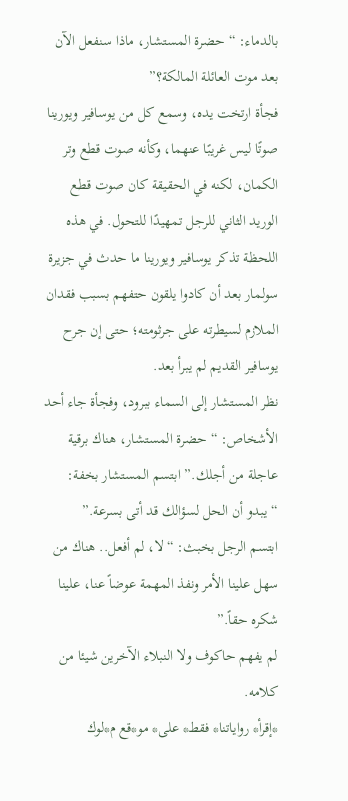بالدماء: “حضرة المستشار، ماذا سنفعل الآن بعد موت العائلة المالكة؟”
فجأة ارتخت يده، وسمع كل من يوسافير ويورينا صوتًا ليس غريبًا عنهما، وكأنه صوت قطع وتر الكمان، لكنه في الحقيقة كان صوت قطع الوريد الثاني للرجل تمهيدًا للتحول. في هذه اللحظة تذكر يوسافير ويورينا ما حدث في جزيرة سولمار بعد أن كادوا يلقون حتفهم بسبب فقدان الملازم لسيطرته على جرثومته؛ حتى إن جرح يوسافير القديم لم يبرأ بعد.
نظر المستشار إلى السماء ببرود، وفجأة جاء أحد الأشخاص: “حضرة المستشار، هناك برقية عاجلة من أجلك.” ابتسم المستشار بخفة: “يبدو أن الحل لسؤالك قد أتى بسرعة.”
ابتسم الرجل بخبث: “لا، لم أفعل.. هناك من سهل علينا الأمر ونفذ المهمة عوضاً عنا، علينا شكره حقاً.”
لم يفهم حاكوف ولا النبلاء الآخرين شيئا من كلامه.
*إقرأ* رواياتنا* فقط* على* مو*قع م*لوك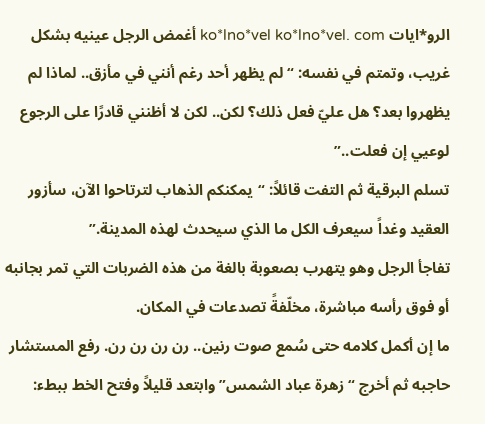الرو*ايات ko*lno*vel ko*lno*vel. com أغمض الرجل عينيه بشكل غريب، وتمتم في نفسه: “لم يظهر أحد رغم أنني في مأزق.. لماذا لم يظهروا بعد؟ هل عليّ فعل ذلك؟ لكن.. لكن لا أظنني قادرًا على الرجوع لوعيي إن فعلت..”
تسلم البرقية ثم التفت قائلاً: “يمكنكم الذهاب لترتاحوا الآن، سأزور العقيد وغداً سيعرف الكل ما الذي سيحدث لهذه المدينة.”
تفاجأ الرجل وهو يتهرب بصعوبة بالغة من هذه الضربات التي تمر بجانبه أو فوق رأسه مباشرة، مخلّفةً تصدعات في المكان.
ما إن أكمل كلامه حتى سُمع صوت رنين.. رن رن رن رن. رفع المستشار حاجبه ثم أخرج “زهرة عباد الشمس” وابتعد قليلاً وفتح الخط ببطء: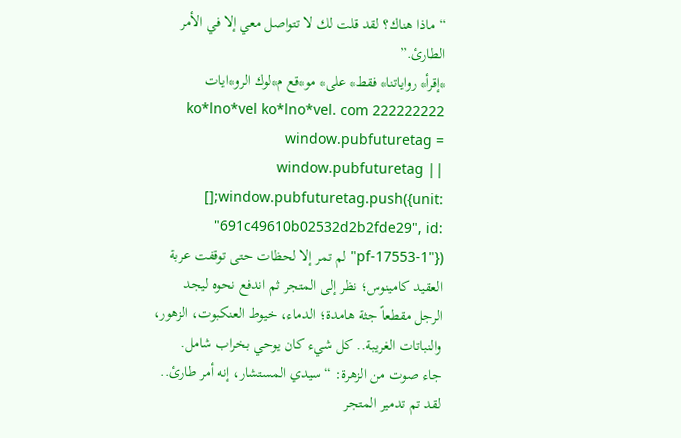“ماذا هناك؟ لقد قلت لك لا تتواصل معي إلا في الأمر الطارئ.”
*إقرأ* رواياتنا* فقط* على* مو*قع م*لوك الرو*ايات ko*lno*vel ko*lno*vel. com 222222222 window.pubfuturetag = window.pubfuturetag || [];window.pubfuturetag.push({unit: "691c49610b02532d2b2fde29", id: "pf-17553-1"}) لم تمر إلا لحظات حتى توقفت عربة العقيد كامينوس؛ نظر إلى المتجر ثم اندفع نحوه ليجد الرجل مقطعاً جثة هامدة؛ الدماء، خيوط العنكبوت، الزهور، والنباتات الغريبة.. كل شيء كان يوحي بخراب شامل.
جاء صوت من الزهرة: “سيدي المستشار، إنه أمر طارئ.. لقد تم تدمير المتجر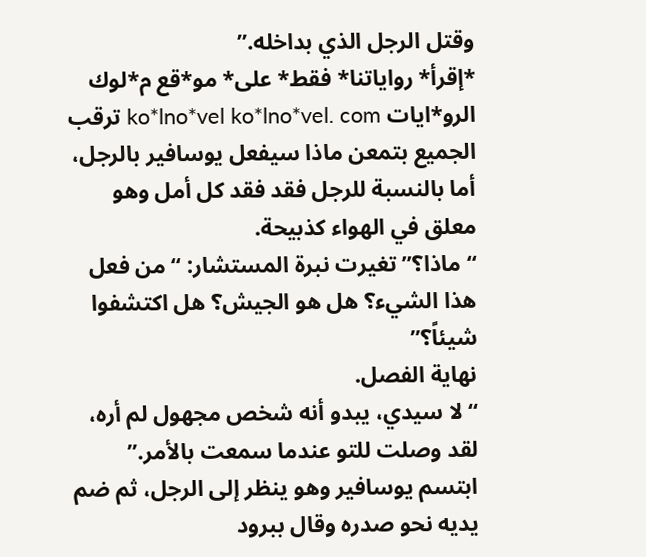وقتل الرجل الذي بداخله.”
*إقرأ* رواياتنا* فقط* على* مو*قع م*لوك الرو*ايات ko*lno*vel ko*lno*vel. com ترقب الجميع بتمعن ماذا سيفعل يوسافير بالرجل، أما بالنسبة للرجل فقد فقد كل أمل وهو معلق في الهواء كذبيحة.
“ماذا؟” تغيرت نبرة المستشار: “من فعل هذا الشيء؟ هل هو الجيش؟ هل اكتشفوا شيئاً؟”
نهاية الفصل.
“لا سيدي، يبدو أنه شخص مجهول لم أره، لقد وصلت للتو عندما سمعت بالأمر.”
ابتسم يوسافير وهو ينظر إلى الرجل، ثم ضم يديه نحو صدره وقال ببرود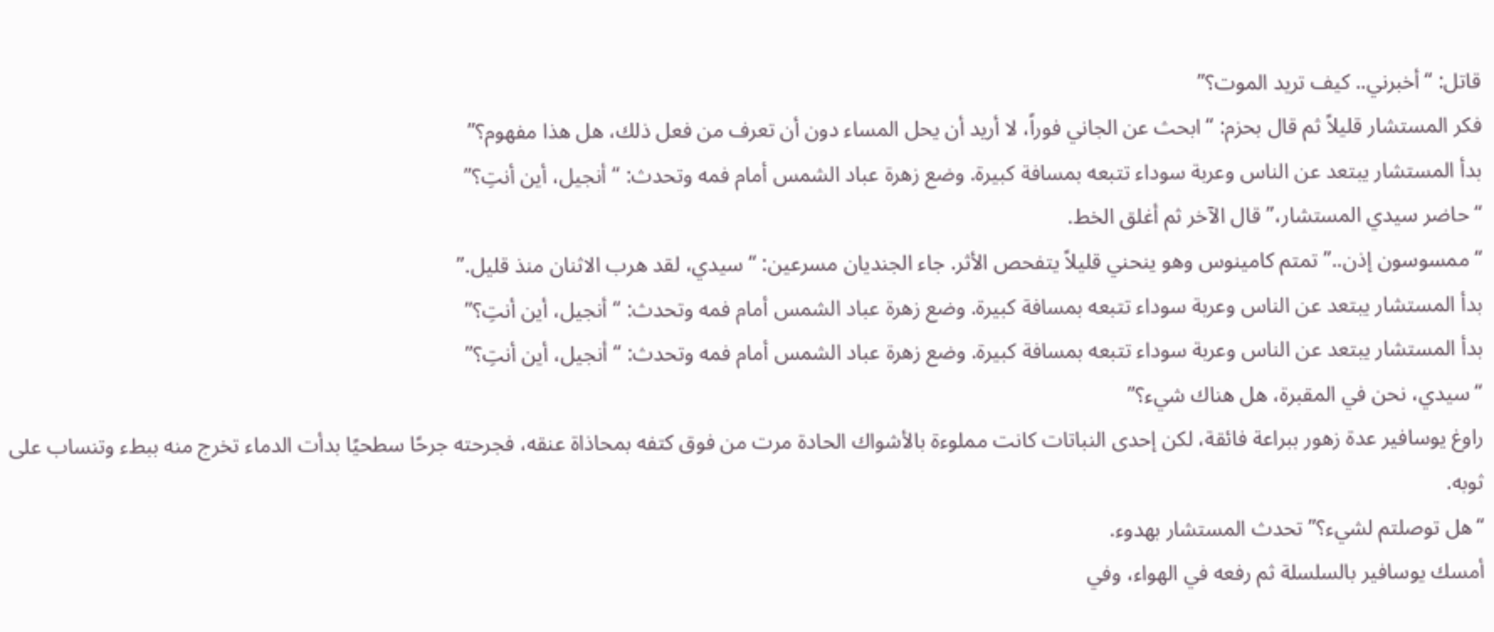قاتل: “أخبرني.. كيف تريد الموت؟”
فكر المستشار قليلاً ثم قال بحزم: “ابحث عن الجاني فوراً، لا أريد أن يحل المساء دون أن تعرف من فعل ذلك، هل هذا مفهوم؟”
بدأ المستشار يبتعد عن الناس وعربة سوداء تتبعه بمسافة كبيرة. وضع زهرة عباد الشمس أمام فمه وتحدث: “أنجيل، أين أنتِ؟”
“حاضر سيدي المستشار،” قال الآخر ثم أغلق الخط.
“ممسوسون إذن..” تمتم كامينوس وهو ينحني قليلاً يتفحص الأثر. جاء الجنديان مسرعين: “سيدي، لقد هرب الاثنان منذ قليل.”
بدأ المستشار يبتعد عن الناس وعربة سوداء تتبعه بمسافة كبيرة. وضع زهرة عباد الشمس أمام فمه وتحدث: “أنجيل، أين أنتِ؟”
بدأ المستشار يبتعد عن الناس وعربة سوداء تتبعه بمسافة كبيرة. وضع زهرة عباد الشمس أمام فمه وتحدث: “أنجيل، أين أنتِ؟”
“سيدي، نحن في المقبرة، هل هناك شيء؟”
راوغ يوسافير عدة زهور ببراعة فائقة، لكن إحدى النباتات كانت مملوءة بالأشواك الحادة مرت من فوق كتفه بمحاذاة عنقه، فجرحته جرحًا سطحيًا بدأت الدماء تخرج منه ببطء وتنساب على ثوبه.
“هل توصلتم لشيء؟” تحدث المستشار بهدوء.
أمسك يوسافير بالسلسلة ثم رفعه في الهواء، وفي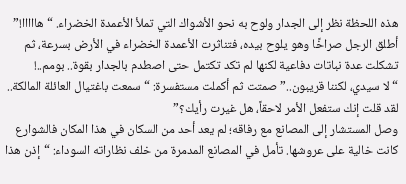هذه اللحظة نظر إلى الجدار ولوح به نحو الأشواك التي تملأ الأعمدة الخضراء. “هااااا!” أطلق الرجل صراخًا وهو يلوح بيده، فتناثرت الأعمدة الخضراء في الأرض بسرعة، ثم تشكلت عدة نباتات دفاعية لكنها لم تكد تكتمل حتى اصطدم بالجدار بقوة.. بومم..!
“لا سيدي، لكننا قريبون..” صمتت ثم أكملت مستفسرة: “سمعت باغتيال العائلة المالكة.. لقد قلت إنك ستفعل الأمر لاحقاً، هل غيرت رأيك؟”
وصل المستشار إلى المصانع مع رفاقه؛ لم يعد أحد من السكان في هذا المكان فالشوارع كانت خالية على عروشها. تأمل في المصانع المدمرة من خلف نظاراته السوداء: “إذن هذا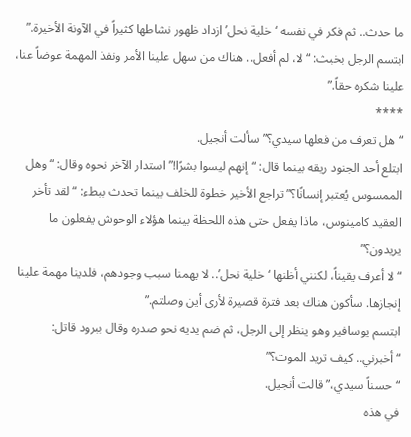ما حدث.. ثم فكر في نفسه ‘خلية نحل’ ازداد ظهور نشاطها كثيراً في الآونة الأخيرة.”
ابتسم الرجل بخبث: “لا، لم أفعل.. هناك من سهل علينا الأمر ونفذ المهمة عوضاً عنا، علينا شكره حقاً.”
****
“هل تعرف من فعلها سيدي؟” سألت أنجيل.
ابتلع أحد الجنود ريقه بينما قال: “إنهم ليسوا بشرًا!” استدار الآخر نحوه وقال: “وهل الممسوس يُعتبر إنسانًا؟” تراجع الأخير خطوة للخلف بينما تحدث ببطء: “لقد تأخر العقيد كامينوس، ماذا يفعل حتى هذه اللحظة بينما هؤلاء الوحوش يفعلون ما يريدون؟”
“لا أعرف يقيناً، لكنني أظنها ‘خلية نحل’.. لا يهمنا سبب وجودهم، فلدينا مهمة علينا إنجازها. سأكون هناك بعد فترة قصيرة لأرى أين وصلتم.”
ابتسم يوسافير وهو ينظر إلى الرجل، ثم ضم يديه نحو صدره وقال ببرود قاتل: “أخبرني.. كيف تريد الموت؟”
“حسناً سيدي،” قالت أنجيل.
في هذه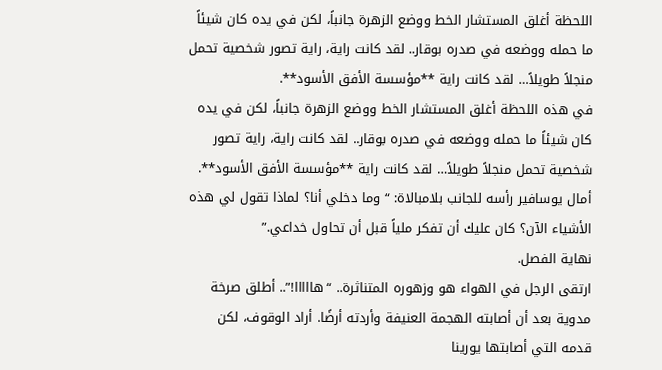اللحظة أغلق المستشار الخط ووضع الزهرة جانباً، لكن في يده كان شيئاً ما حمله ووضعه في صدره بوقار.. لقد كانت راية، راية تصور شخصية تحمل منجلاً طويلاً… لقد كانت راية **مؤسسة الأفق الأسود**.
في هذه اللحظة أغلق المستشار الخط ووضع الزهرة جانباً، لكن في يده كان شيئاً ما حمله ووضعه في صدره بوقار.. لقد كانت راية، راية تصور شخصية تحمل منجلاً طويلاً… لقد كانت راية **مؤسسة الأفق الأسود**.
أمال يوسافير رأسه للجانب بلامبالاة: “وما دخلي أنا؟ لماذا تقول لي هذه الأشياء الآن؟ كان عليك أن تفكر ملياً قبل أن تحاول خداعي.”
نهاية الفصل.
ارتقى الرجل في الهواء هو وزهوره المتناثرة.. “هااااا!”.. أطلق صرخة مدوية بعد أن أصابته الهجمة العنيفة وأردته أرضًا. أراد الوقوف، لكن قدمه التي أصابتها يورينا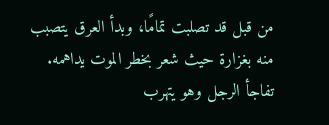من قبل قد تصلبت تمامًا، وبدأ العرق يتصبب منه بغزارة حيث شعر بخطر الموت يداهمه.
تفاجأ الرجل وهو يتهرب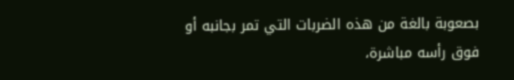بصعوبة بالغة من هذه الضربات التي تمر بجانبه أو فوق رأسه مباشرة،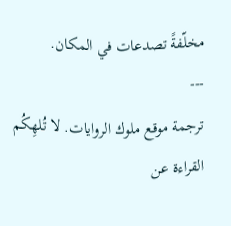مخلّفةً تصدعات في المكان.
---
ترجمة موقع ملوك الروايات. لا تُلهِكُم القراءة عن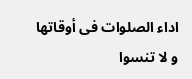اداء الصلوات فى أوقاتها و لا تنسوا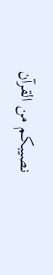نصيبكم من القرآن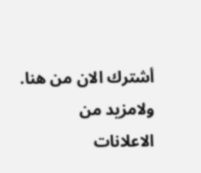أشترك الان من هنا. ولامزيد من الاعلانات